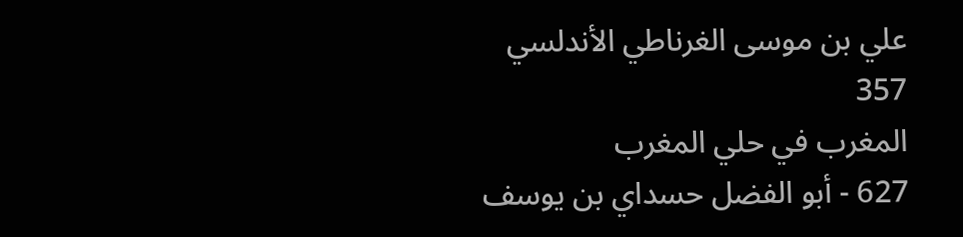علي بن موسى الغرناطي الأندلسي
357
المغرب في حلي المغرب
627 - أبو الفضل حسداي بن يوسف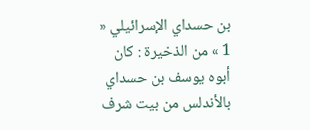بن حسداي الإسرائيلي « 1 » من الذخيرة : كان أبوه يوسف بن حسداي بالأندلس من بيت شرف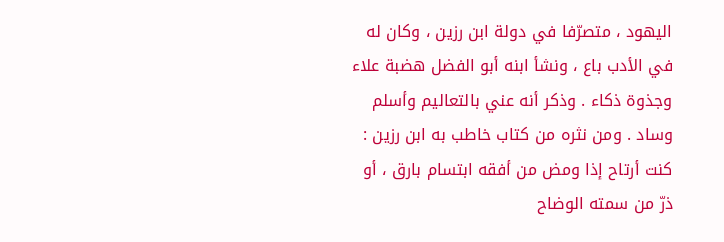اليهود ، متصرّفا في دولة ابن رزين ، وكان له في الأدب باع ، ونشأ ابنه أبو الفضل هضبة علاء وجذوة ذكاء . وذكر أنه عني بالتعاليم وأسلم وساد . ومن نثره من كتاب خاطب به ابن رزين : كنت أرتاح إذا ومض من أفقه ابتسام بارق ، أو ذرّ من سمته الوضاح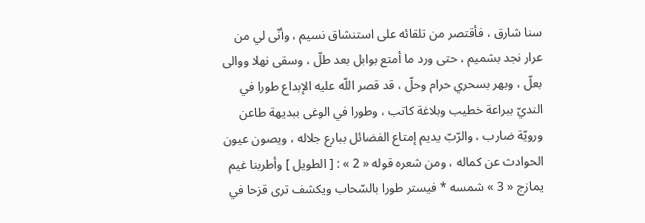سنا شارق ، فأقتصر من تلقائه على استنشاق نسيم ، وأنّى لي من عرار نجد بشميم ، حتى ورد ما أمتع بوابل بعد طلّ ، وسقى نهلا ووالى بعلّ ، وبهر بسحري حرام وحلّ ، قد قصر اللّه عليه الإبداع طورا في النديّ ببراعة خطيب وبلاغة كاتب ، وطورا في الوغى ببديهة طاعن ورويّة ضارب ، والرّبّ يديم إمتاع الفضائل ببارع جلاله ، ويصون عيون الحوادث عن كماله ، ومن شعره قوله « 2 » : [ الطويل ] وأطربنا غيم يمازج « 3 » شمسه * فيستر طورا بالسّحاب ويكشف ترى قزحا في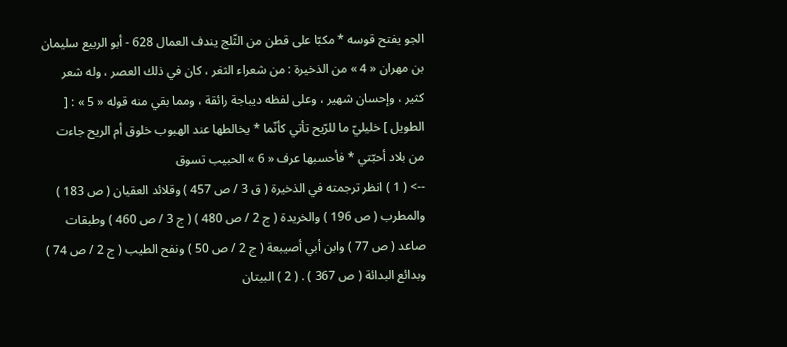الجو يفتح قوسه * مكبّا على قطن من الثّلج يندف العمال 628 - أبو الربيع سليمان بن مهران « 4 » من الذخيرة : من شعراء الثغر ، كان في ذلك العصر ، وله شعر كثير ، وإحسان شهير ، وعلى لفظه ديباجة رائقة ، ومما بقي منه قوله « 5 » : [ الطويل ] خليليّ ما للرّيح تأتي كأنّما * يخالطها عند الهبوب خلوق أم الريح جاءت من بلاد أحبّتي * فأحسبها عرف « 6 » الحبيب تسوق
--> ( 1 ) انظر ترجمته في الذخيرة ( ق 3 / ص 457 ) وقلائد العقيان ( ص 183 ) والمطرب ( ص 196 ) والخريدة ( ج 2 / ص 480 ) ( ج 3 / ص 460 ) وطبقات صاعد ( ص 77 ) وابن أبي أصيبعة ( ج 2 / ص 50 ) ونفح الطيب ( ج 2 / ص 74 ) وبدائع البدائة ( ص 367 ) . ( 2 ) البيتان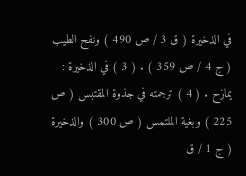في الذخيرة ( ق 3 / ص 490 ) ونفح الطيب ( ج 4 / ص 359 ) . ( 3 ) في الذخيرة : يمازح . ( 4 ) ترجمته في جذوة المقتبس ( ص 225 ) وبغية الملتمس ( ص 300 ) والذخيرة ( ج 1 / ق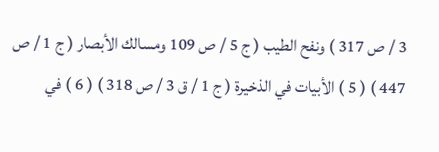3 / ص 317 ) ونفح الطيب ( ج 5 / ص 109 ومسالك الأبصار ( ج 1 / ص 447 ) ( 5 ) الأبيات في الذخيرة ( ج 1 / ق 3 / ص 318 ) ( 6 ) في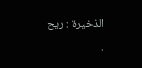الذخيرة : ريح .